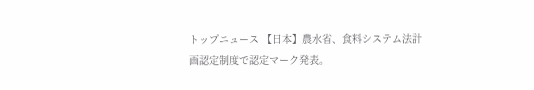トップニュース 【日本】農水省、食料システム法計画認定制度で認定マーク発表。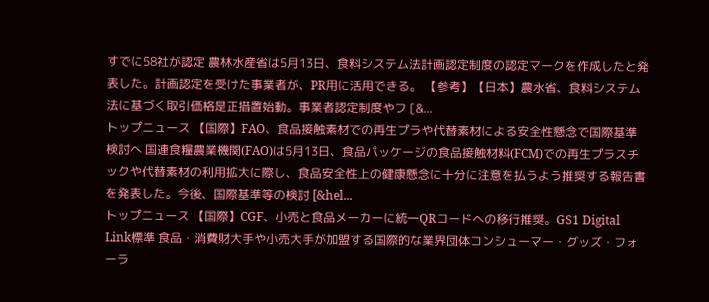すでに58社が認定 農林水産省は5月13日、食料システム法計画認定制度の認定マークを作成したと発表した。計画認定を受けた事業者が、PR用に活用できる。 【参考】【日本】農水省、食料システム法に基づく取引価格是正措置始動。事業者認定制度やフ [&...
トップニュース 【国際】FAO、食品接触素材での再生プラや代替素材による安全性懸念で国際基準検討へ 国連食糧農業機関(FAO)は5月13日、食品パッケージの食品接触材料(FCM)での再生プラスチックや代替素材の利用拡大に際し、食品安全性上の健康懸念に十分に注意を払うよう推奨する報告書を発表した。今後、国際基準等の検討 [&hel...
トップニュース 【国際】CGF、小売と食品メーカーに統一QRコードへの移行推奨。GS1 Digital Link標準 食品・消費財大手や小売大手が加盟する国際的な業界団体コンシューマー・グッズ・フォーラ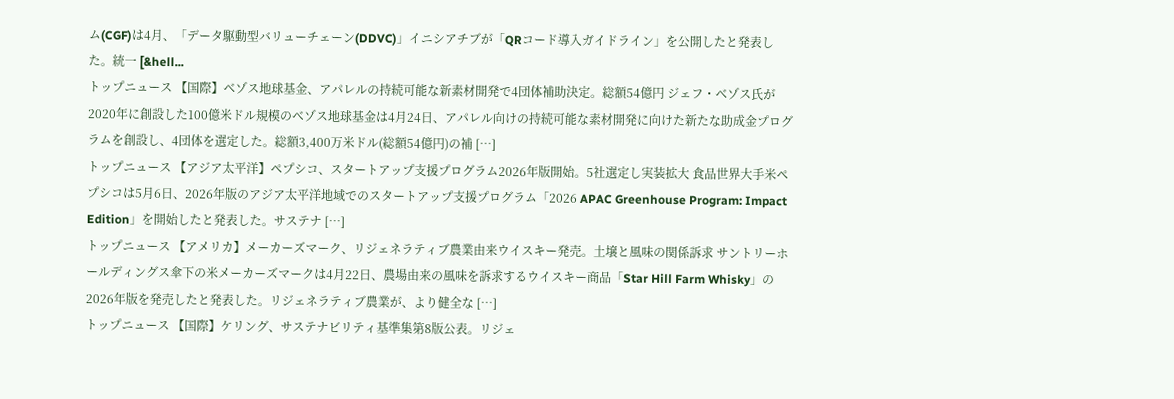ム(CGF)は4月、「データ駆動型バリューチェーン(DDVC)」イニシアチブが「QRコード導入ガイドライン」を公開したと発表した。統一 [&hell...
トップニュース 【国際】ベゾス地球基金、アパレルの持続可能な新素材開発で4団体補助決定。総額54億円 ジェフ・ベゾス氏が2020年に創設した100億米ドル規模のベゾス地球基金は4月24日、アパレル向けの持続可能な素材開発に向けた新たな助成金プログラムを創設し、4団体を選定した。総額3,400万米ドル(総額54億円)の補 […]
トップニュース 【アジア太平洋】ペプシコ、スタートアップ支援プログラム2026年版開始。5社選定し実装拡大 食品世界大手米ペプシコは5月6日、2026年版のアジア太平洋地域でのスタートアップ支援プログラム「2026 APAC Greenhouse Program: Impact Edition」を開始したと発表した。サステナ […]
トップニュース 【アメリカ】メーカーズマーク、リジェネラティブ農業由来ウイスキー発売。土壌と風味の関係訴求 サントリーホールディングス傘下の米メーカーズマークは4月22日、農場由来の風味を訴求するウイスキー商品「Star Hill Farm Whisky」の2026年版を発売したと発表した。リジェネラティブ農業が、より健全な […]
トップニュース 【国際】ケリング、サステナビリティ基準集第8版公表。リジェ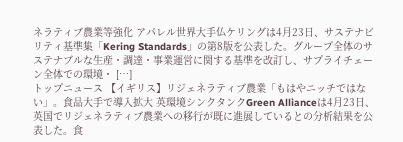ネラティブ農業等強化 アパレル世界大手仏ケリングは4月23日、サステナビリティ基準集「Kering Standards」の第8版を公表した。グループ全体のサステナブルな生産・調達・事業運営に関する基準を改訂し、サプライチェーン全体での環境・ […]
トップニュース 【イギリス】リジェネラティブ農業「もはやニッチではない」。食品大手で導入拡大 英環境シンクタンクGreen Allianceは4月23日、英国でリジェネラティブ農業への移行が既に進展しているとの分析結果を公表した。食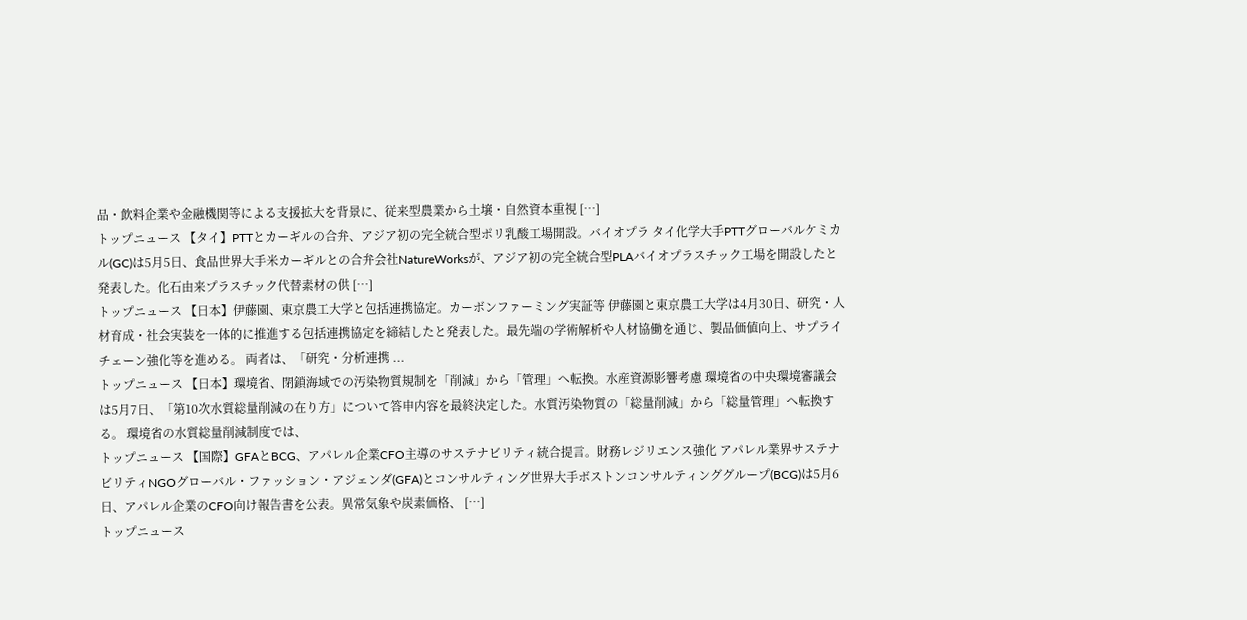品・飲料企業や金融機関等による支援拡大を背景に、従来型農業から土壌・自然資本重視 […]
トップニュース 【タイ】PTTとカーギルの合弁、アジア初の完全統合型ポリ乳酸工場開設。バイオプラ タイ化学大手PTTグローバルケミカル(GC)は5月5日、食品世界大手米カーギルとの合弁会社NatureWorksが、アジア初の完全統合型PLAバイオプラスチック工場を開設したと発表した。化石由来プラスチック代替素材の供 […]
トップニュース 【日本】伊藤園、東京農工大学と包括連携協定。カーボンファーミング実証等 伊藤園と東京農工大学は4月30日、研究・人材育成・社会実装を一体的に推進する包括連携協定を締結したと発表した。最先端の学術解析や人材協働を通じ、製品価値向上、サプライチェーン強化等を進める。 両者は、「研究・分析連携 ...
トップニュース 【日本】環境省、閉鎖海域での汚染物質規制を「削減」から「管理」へ転換。水産資源影響考慮 環境省の中央環境審議会は5月7日、「第10次水質総量削減の在り方」について答申内容を最終決定した。水質汚染物質の「総量削減」から「総量管理」へ転換する。 環境省の水質総量削減制度では、
トップニュース 【国際】GFAとBCG、アパレル企業CFO主導のサステナビリティ統合提言。財務レジリエンス強化 アパレル業界サステナビリティNGOグローバル・ファッション・アジェンダ(GFA)とコンサルティング世界大手ボストンコンサルティンググループ(BCG)は5月6日、アパレル企業のCFO向け報告書を公表。異常気象や炭素価格、 […]
トップニュース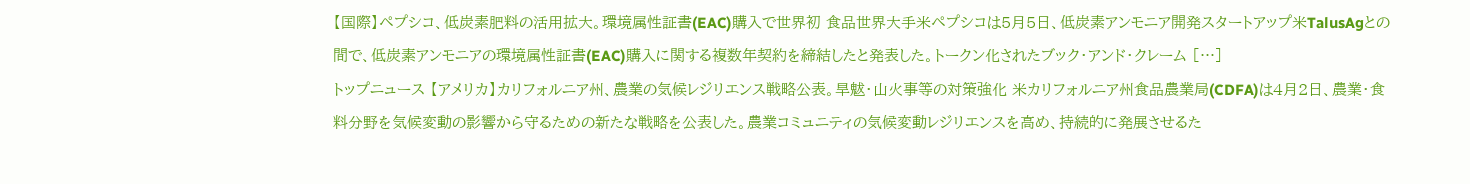【国際】ペプシコ、低炭素肥料の活用拡大。環境属性証書(EAC)購入で世界初 食品世界大手米ペプシコは5月5日、低炭素アンモニア開発スタートアップ米TalusAgとの間で、低炭素アンモニアの環境属性証書(EAC)購入に関する複数年契約を締結したと発表した。トークン化されたブック・アンド・クレーム […]
トップニュース 【アメリカ】カリフォルニア州、農業の気候レジリエンス戦略公表。旱魃・山火事等の対策強化 米カリフォルニア州食品農業局(CDFA)は4月2日、農業・食料分野を気候変動の影響から守るための新たな戦略を公表した。農業コミュニティの気候変動レジリエンスを高め、持続的に発展させるた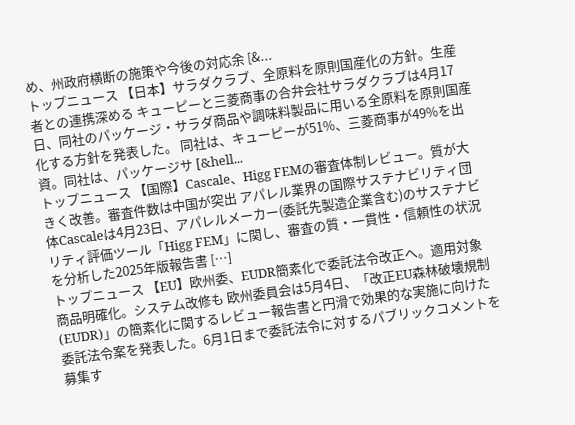め、州政府横断の施策や今後の対応余 [&...
トップニュース 【日本】サラダクラブ、全原料を原則国産化の方針。生産者との連携深める キューピーと三菱商事の合弁会社サラダクラブは4月17日、同社のパッケージ・サラダ商品や調味料製品に用いる全原料を原則国産化する方針を発表した。 同社は、キューピーが51%、三菱商事が49%を出資。同社は、パッケージサ [&hell...
トップニュース 【国際】Cascale、Higg FEMの審査体制レビュー。質が大きく改善。審査件数は中国が突出 アパレル業界の国際サステナビリティ団体Cascaleは4月23日、アパレルメーカー(委託先製造企業含む)のサステナビリティ評価ツール「Higg FEM」に関し、審査の質・一貫性・信頼性の状況を分析した2025年版報告書 […]
トップニュース 【EU】欧州委、EUDR簡素化で委託法令改正へ。適用対象商品明確化。システム改修も 欧州委員会は5月4日、「改正EU森林破壊規制(EUDR)」の簡素化に関するレビュー報告書と円滑で効果的な実施に向けた委託法令案を発表した。6月1日まで委託法令に対するパブリックコメントを募集す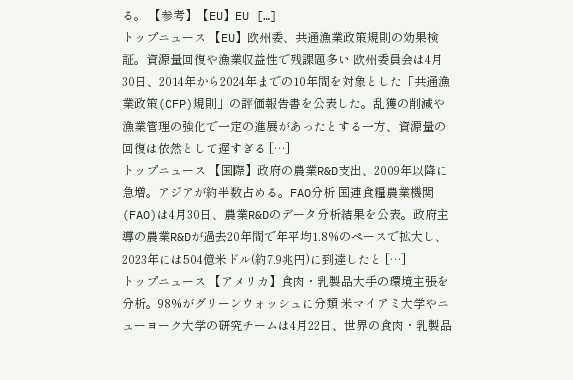る。 【参考】【EU】EU […]
トップニュース 【EU】欧州委、共通漁業政策規則の効果検証。資源量回復や漁業収益性で残課題多い 欧州委員会は4月30日、2014年から2024年までの10年間を対象とした「共通漁業政策(CFP)規則」の評価報告書を公表した。乱獲の削減や漁業管理の強化で一定の進展があったとする一方、資源量の回復は依然として遅すぎる […]
トップニュース 【国際】政府の農業R&D支出、2009年以降に急増。アジアが約半数占める。FAO分析 国連食糧農業機関(FAO)は4月30日、農業R&Dのデータ分析結果を公表。政府主導の農業R&Dが過去20年間で年平均1.8%のペースで拡大し、2023年には504億米ドル(約7.9兆円)に到達したと […]
トップニュース 【アメリカ】食肉・乳製品大手の環境主張を分析。98%がグリーンウォッシュに分類 米マイアミ大学やニューヨーク大学の研究チームは4月22日、世界の食肉・乳製品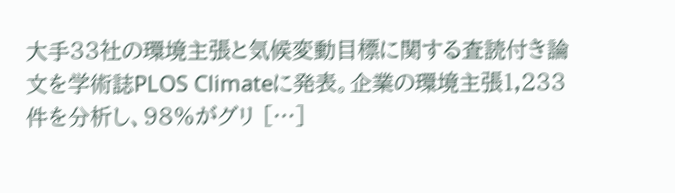大手33社の環境主張と気候変動目標に関する査読付き論文を学術誌PLOS Climateに発表。企業の環境主張1,233件を分析し、98%がグリ […]